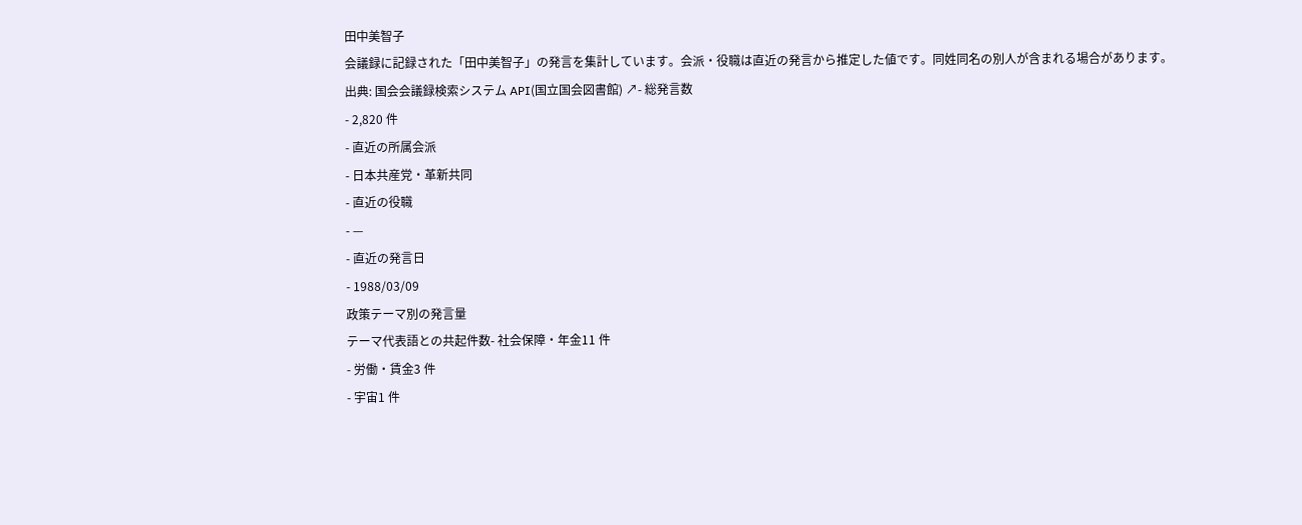田中美智子
会議録に記録された「田中美智子」の発言を集計しています。会派・役職は直近の発言から推定した値です。同姓同名の別人が含まれる場合があります。
出典: 国会会議録検索システム API(国立国会図書館) ↗- 総発言数
- 2,820 件
- 直近の所属会派
- 日本共産党・革新共同
- 直近の役職
- —
- 直近の発言日
- 1988/03/09
政策テーマ別の発言量
テーマ代表語との共起件数- 社会保障・年金11 件
- 労働・賃金3 件
- 宇宙1 件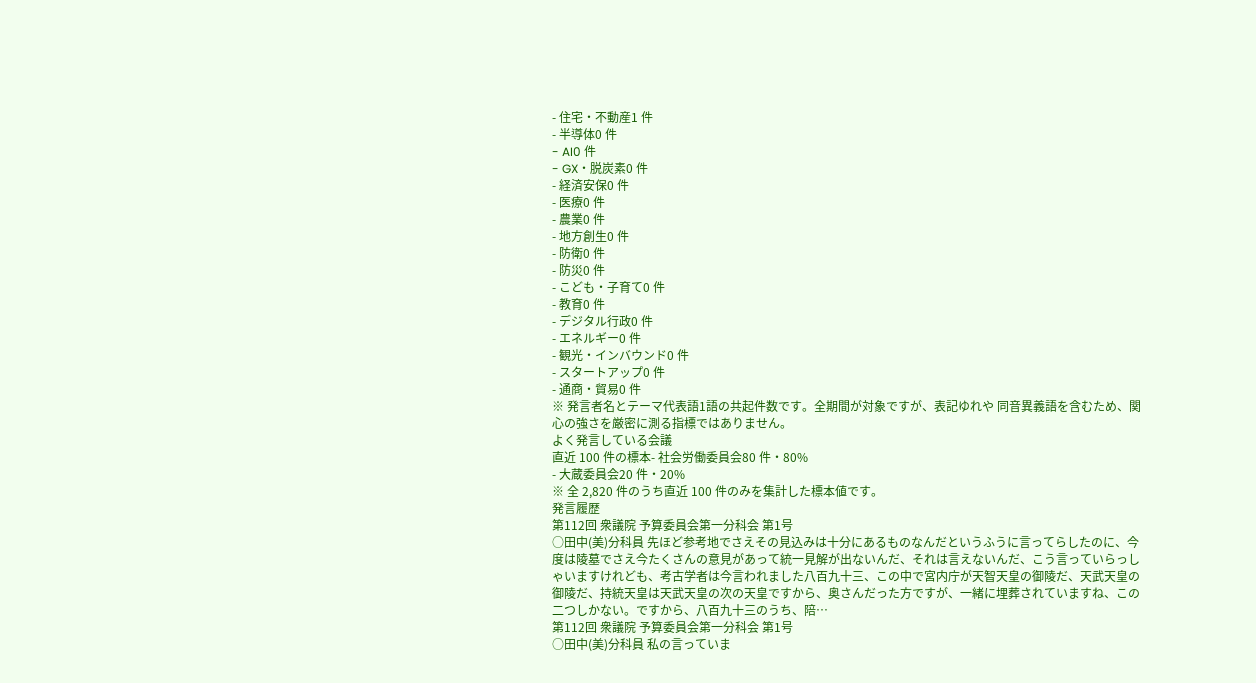- 住宅・不動産1 件
- 半導体0 件
- AI0 件
- GX・脱炭素0 件
- 経済安保0 件
- 医療0 件
- 農業0 件
- 地方創生0 件
- 防衛0 件
- 防災0 件
- こども・子育て0 件
- 教育0 件
- デジタル行政0 件
- エネルギー0 件
- 観光・インバウンド0 件
- スタートアップ0 件
- 通商・貿易0 件
※ 発言者名とテーマ代表語1語の共起件数です。全期間が対象ですが、表記ゆれや 同音異義語を含むため、関心の強さを厳密に測る指標ではありません。
よく発言している会議
直近 100 件の標本- 社会労働委員会80 件・80%
- 大蔵委員会20 件・20%
※ 全 2,820 件のうち直近 100 件のみを集計した標本値です。
発言履歴
第112回 衆議院 予算委員会第一分科会 第1号
○田中(美)分科員 先ほど参考地でさえその見込みは十分にあるものなんだというふうに言ってらしたのに、今度は陵墓でさえ今たくさんの意見があって統一見解が出ないんだ、それは言えないんだ、こう言っていらっしゃいますけれども、考古学者は今言われました八百九十三、この中で宮内庁が天智天皇の御陵だ、天武天皇の御陵だ、持統天皇は天武天皇の次の天皇ですから、奥さんだった方ですが、一緒に埋葬されていますね、この二つしかない。ですから、八百九十三のうち、陪…
第112回 衆議院 予算委員会第一分科会 第1号
○田中(美)分科員 私の言っていま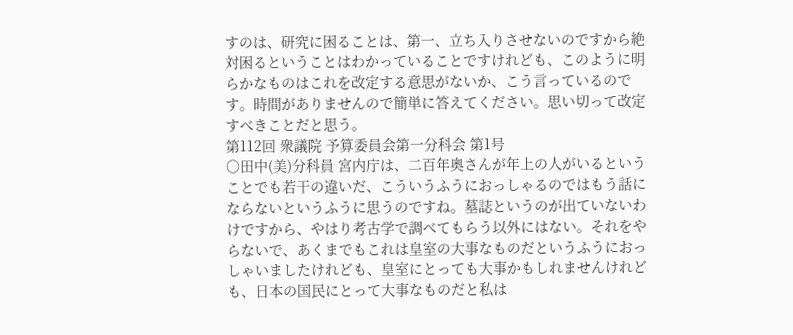すのは、研究に困ることは、第一、立ち入りさせないのですから絶対困るということはわかっていることですけれども、このように明らかなものはこれを改定する意思がないか、こう言っているのです。時間がありませんので簡単に答えてください。思い切って改定すべきことだと思う。
第112回 衆議院 予算委員会第一分科会 第1号
○田中(美)分科員 宮内庁は、二百年奥さんが年上の人がいるということでも若干の違いだ、こういうふうにおっしゃるのではもう話にならないというふうに思うのですね。墓誌というのが出ていないわけですから、やはり考古学で調べてもらう以外にはない。それをやらないで、あくまでもこれは皇室の大事なものだというふうにおっしゃいましたけれども、皇室にとっても大事かもしれませんけれども、日本の国民にとって大事なものだと私は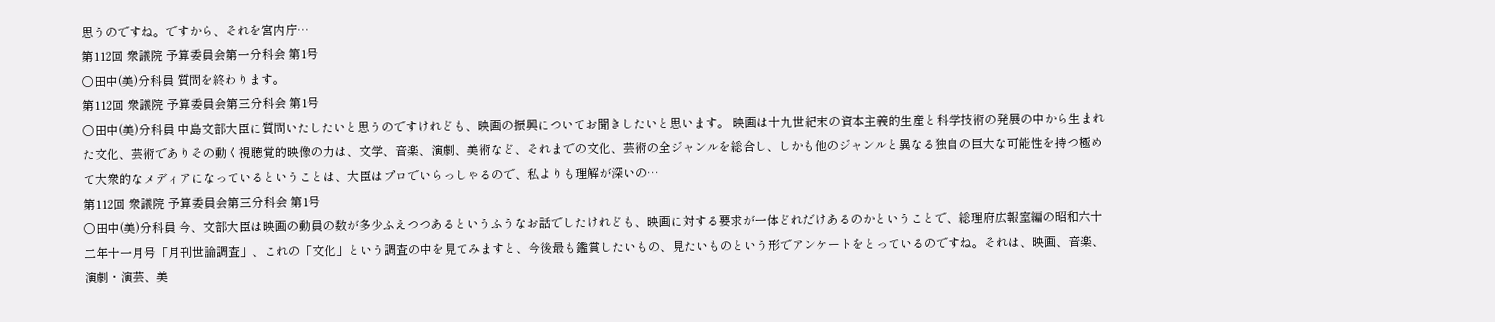思うのですね。ですから、それを宮内庁…
第112回 衆議院 予算委員会第一分科会 第1号
○田中(美)分科員 質問を終わります。
第112回 衆議院 予算委員会第三分科会 第1号
○田中(美)分科員 中島文部大臣に質問いたしたいと思うのですけれども、映画の振興についてお聞きしたいと思います。 映画は十九世紀末の資本主義的生産と科学技術の発展の中から生まれた文化、芸術でありその動く視聴覚的映像の力は、文学、音楽、演劇、美術など、それまでの文化、芸術の全ジャンルを総合し、しかも他のジャンルと異なる独自の巨大な可能性を持つ極めて大衆的なメディアになっているということは、大臣はプロでいらっしゃるので、私よりも理解が深いの…
第112回 衆議院 予算委員会第三分科会 第1号
○田中(美)分科員 今、文部大臣は映画の動員の数が多少ふえつつあるというふうなお話でしたけれども、映画に対する要求が一体どれだけあるのかということで、総理府広報室編の昭和六十二年十一月号「月刊世論調査」、これの「文化」という調査の中を見てみますと、今後最も鑑賞したいもの、見たいものという形でアンケートをとっているのですね。それは、映画、音楽、演劇・演芸、美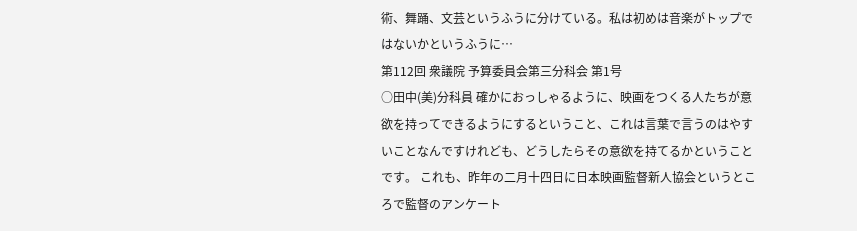術、舞踊、文芸というふうに分けている。私は初めは音楽がトップではないかというふうに…
第112回 衆議院 予算委員会第三分科会 第1号
○田中(美)分科員 確かにおっしゃるように、映画をつくる人たちが意欲を持ってできるようにするということ、これは言葉で言うのはやすいことなんですけれども、どうしたらその意欲を持てるかということです。 これも、昨年の二月十四日に日本映画監督新人協会というところで監督のアンケート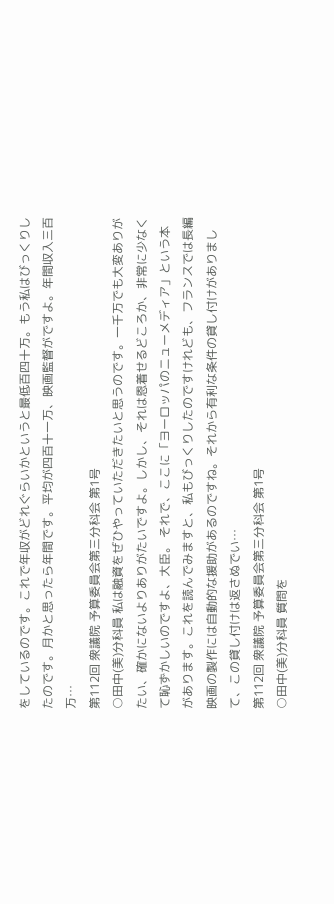をしているのです。これで年収がどれぐらいかというと最低百四十万。もう私はびっくりしたのです。月かと思ったら年間です。平均が四百十一万、映画監督がですよ。年間収入三百万…
第112回 衆議院 予算委員会第三分科会 第1号
○田中(美)分科員 私は融資をぜひやっていただきたいと思うのです。一千万でも大変ありがたい、確かにないよりありがたいですよ。しかし、それは恩着せるどころか、非常に少なくて恥ずかしいのですよ、大臣。 それで、ここに「ヨーロッパのニューメディア」という本があります。これを読んでみますと、私もびっくりしたのですけれども、フランスでは長編映画の製作には自動的な援助があるのですね。それから有利な条件の貸し付けがありまして、この貸し付けは返さぬでい…
第112回 衆議院 予算委員会第三分科会 第1号
○田中(美)分科員 質問を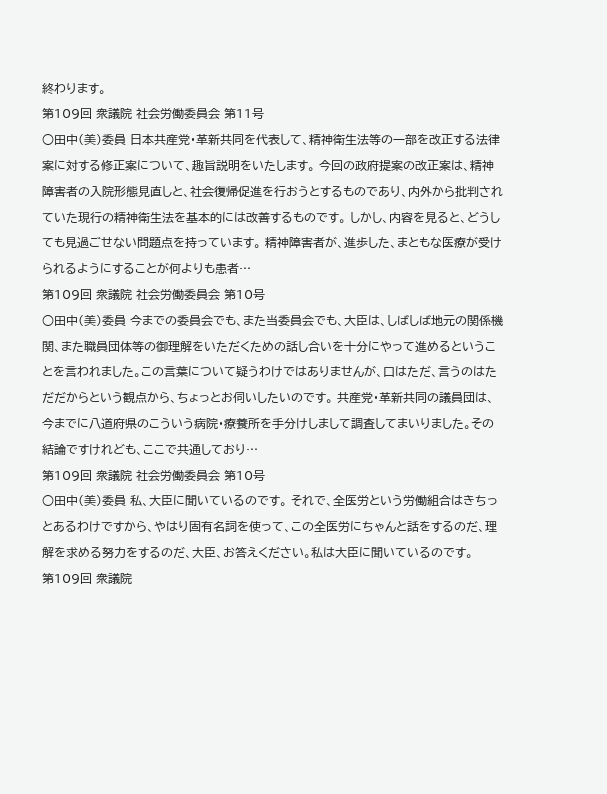終わります。
第109回 衆議院 社会労働委員会 第11号
○田中(美)委員 日本共産党・革新共同を代表して、精神衛生法等の一部を改正する法律案に対する修正案について、趣旨説明をいたします。 今回の政府提案の改正案は、精神障害者の入院形態見直しと、社会復帰促進を行おうとするものであり、内外から批判されていた現行の精神衛生法を基本的には改善するものです。 しかし、内容を見ると、どうしても見過ごせない問題点を持っています。 精神障害者が、進歩した、まともな医療が受けられるようにすることが何よりも患者…
第109回 衆議院 社会労働委員会 第10号
○田中(美)委員 今までの委員会でも、また当委員会でも、大臣は、しばしば地元の関係機関、また職員団体等の御理解をいただくための話し合いを十分にやって進めるということを言われました。この言葉について疑うわけではありませんが、口はただ、言うのはただだからという観点から、ちょっとお伺いしたいのです。 共産党・革新共同の議員団は、今までに八道府県のこういう病院・療養所を手分けしまして調査してまいりました。その結論ですけれども、ここで共通しており…
第109回 衆議院 社会労働委員会 第10号
○田中(美)委員 私、大臣に聞いているのです。 それで、全医労という労働組合はきちっとあるわけですから、やはり固有名詞を使って、この全医労にちゃんと話をするのだ、理解を求める努力をするのだ、大臣、お答えください。私は大臣に聞いているのです。
第109回 衆議院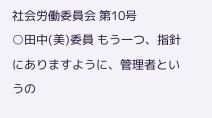社会労働委員会 第10号
○田中(美)委員 もう一つ、指針にありますように、管理者というの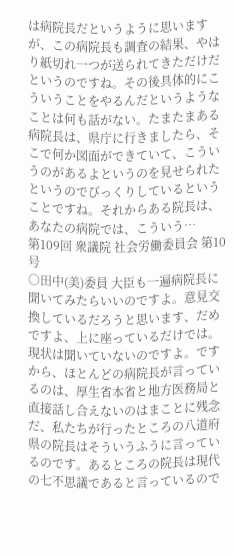は病院長だというように思いますが、この病院長も調査の結果、やはり紙切れ一つが送られてきただけだというのですね。その後具体的にこういうことをやるんだというようなことは何も話がない。たまたまある病院長は、県庁に行きましたら、そこで何か図面ができていて、こういうのがあるよというのを見せられたというのでびっくりしているということですね。それからある院長は、あなたの病院では、こういう…
第109回 衆議院 社会労働委員会 第10号
○田中(美)委員 大臣も一遍病院長に聞いてみたらいいのですよ。意見交換しているだろうと思います、だめですよ、上に座っているだけでは。現状は聞いていないのですよ。ですから、ほとんどの病院長が言っているのは、厚生省本省と地方医務局と直接話し合えないのはまことに残念だ、私たちが行ったところの八道府県の院長はそういうふうに言っているのです。あるところの院長は現代の七不思議であると言っているので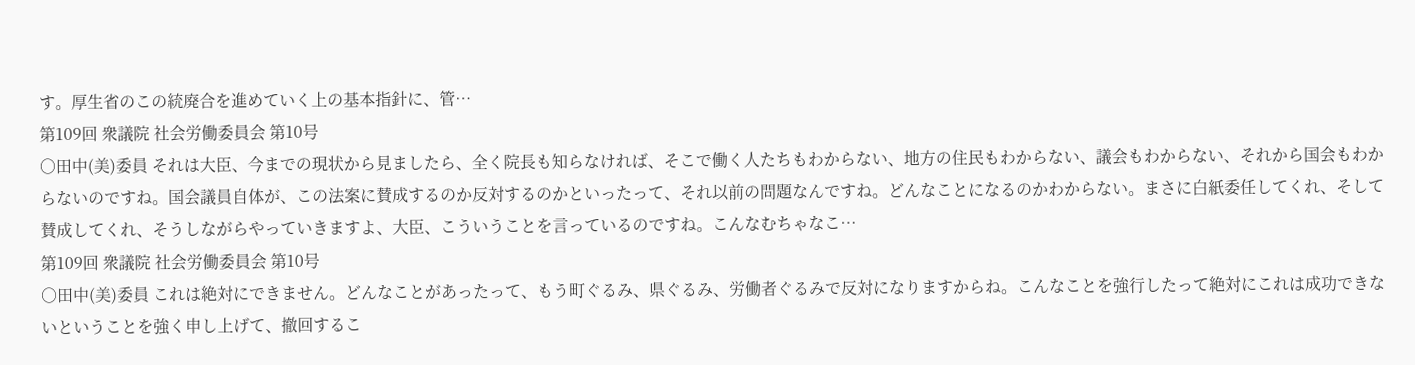す。厚生省のこの統廃合を進めていく上の基本指針に、管…
第109回 衆議院 社会労働委員会 第10号
○田中(美)委員 それは大臣、今までの現状から見ましたら、全く院長も知らなければ、そこで働く人たちもわからない、地方の住民もわからない、議会もわからない、それから国会もわからないのですね。国会議員自体が、この法案に賛成するのか反対するのかといったって、それ以前の問題なんですね。どんなことになるのかわからない。まさに白紙委任してくれ、そして賛成してくれ、そうしながらやっていきますよ、大臣、こういうことを言っているのですね。こんなむちゃなこ…
第109回 衆議院 社会労働委員会 第10号
○田中(美)委員 これは絶対にできません。どんなことがあったって、もう町ぐるみ、県ぐるみ、労働者ぐるみで反対になりますからね。こんなことを強行したって絶対にこれは成功できないということを強く申し上げて、撤回するこ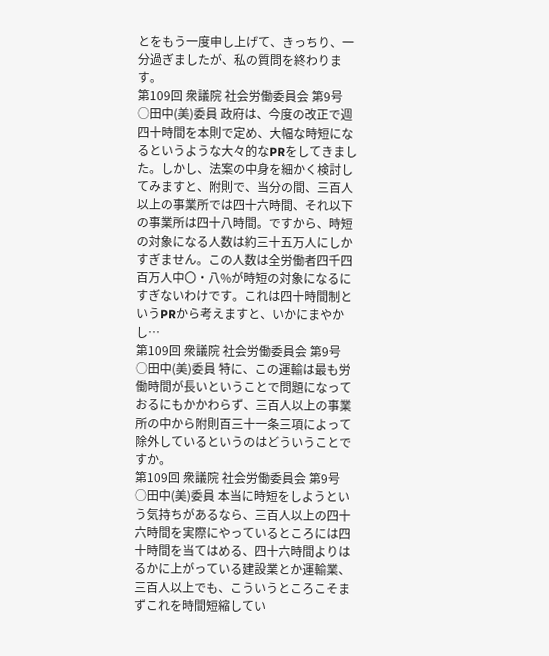とをもう一度申し上げて、きっちり、一分過ぎましたが、私の質問を終わります。
第109回 衆議院 社会労働委員会 第9号
○田中(美)委員 政府は、今度の改正で週四十時間を本則で定め、大幅な時短になるというような大々的なPRをしてきました。しかし、法案の中身を細かく検討してみますと、附則で、当分の間、三百人以上の事業所では四十六時間、それ以下の事業所は四十八時間。ですから、時短の対象になる人数は約三十五万人にしかすぎません。この人数は全労働者四千四百万人中〇・八%が時短の対象になるにすぎないわけです。これは四十時間制というPRから考えますと、いかにまやかし…
第109回 衆議院 社会労働委員会 第9号
○田中(美)委員 特に、この運輸は最も労働時間が長いということで問題になっておるにもかかわらず、三百人以上の事業所の中から附則百三十一条三項によって除外しているというのはどういうことですか。
第109回 衆議院 社会労働委員会 第9号
○田中(美)委員 本当に時短をしようという気持ちがあるなら、三百人以上の四十六時間を実際にやっているところには四十時間を当てはめる、四十六時間よりはるかに上がっている建設業とか運輸業、三百人以上でも、こういうところこそまずこれを時間短縮してい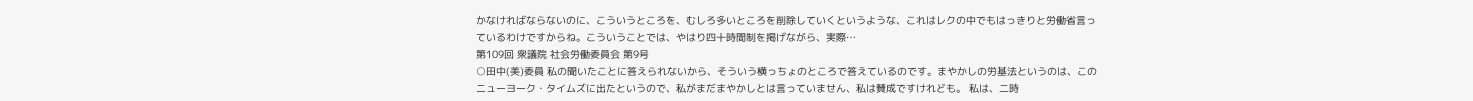かなければならないのに、こういうところを、むしろ多いところを削除していくというような、これはレクの中でもはっきりと労働省言っているわけですからね。こういうことでは、やはり四十時間制を掲げながら、実際…
第109回 衆議院 社会労働委員会 第9号
○田中(美)委員 私の聞いたことに答えられないから、そういう横っちょのところで答えているのです。まやかしの労基法というのは、このニューヨーク・タイムズに出たというので、私がまだまやかしとは言っていません、私は賛成ですけれども。 私は、二時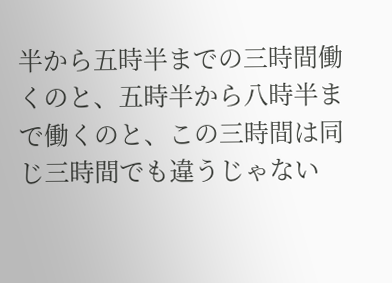半から五時半までの三時間働くのと、五時半から八時半まで働くのと、この三時間は同じ三時間でも違うじゃない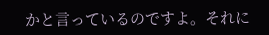かと言っているのですよ。それに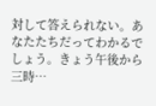対して答えられない。あなたたちだってわかるでしょう。きょう午後から三時…